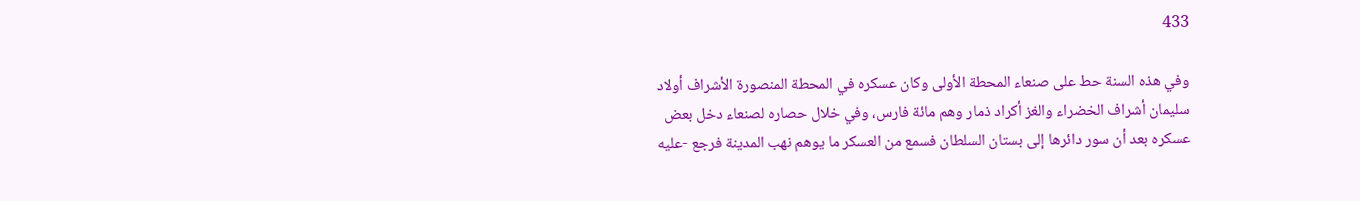433

وفي هذه السنة حط على صنعاء المحطة الأولى وكان عسكره في المحطة المنصورة الأشراف أولاد سليمان أشراف الخضراء والغز أكراد ذمار وهم مائة فارس، وفي خلال حصاره لصنعاء دخل بعض عسكره بعد أن سور دائرها إلى بستان السلطان فسمع من العسكر ما يوهم نهب المدينة فرجع -عليه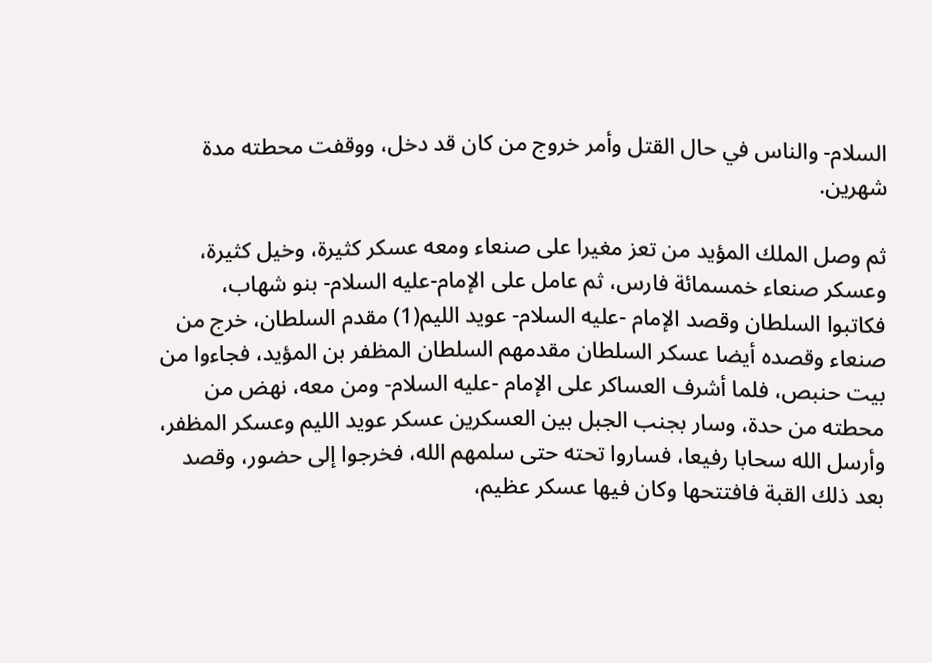السلام- والناس في حال القتل وأمر خروج من كان قد دخل، ووقفت محطته مدة شهرين.

ثم وصل الملك المؤيد من تعز مغيرا على صنعاء ومعه عسكر كثيرة، وخيل كثيرة، وعسكر صنعاء خمسمائة فارس، ثم عامل على الإمام-عليه السلام- بنو شهاب، فكاتبوا السلطان وقصد الإمام -عليه السلام- عويد الليم(1) مقدم السلطان، خرج من صنعاء وقصده أيضا عسكر السلطان مقدمهم السلطان المظفر بن المؤيد، فجاءوا من بيت حنبص، فلما أشرف العساكر على الإمام -عليه السلام- ومن معه، نهض من محطته من حدة، وسار بجنب الجبل بين العسكرين عسكر عويد الليم وعسكر المظفر، وأرسل الله سحابا رفيعا، فساروا تحته حتى سلمهم الله، فخرجوا إلى حضور، وقصد بعد ذلك القبة فافتتحها وكان فيها عسكر عظيم،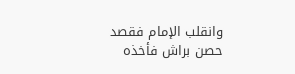وانقلب الإمام فقصد حصن براش فأخذه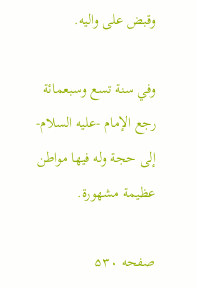وقبض على واليه.

وفي سنة تسع وسبعمائة رجع الإمام -عليه السلام- إلى حجة وله فيها مواطن عظيمة مشهورة.

صفحه ۵۳۰